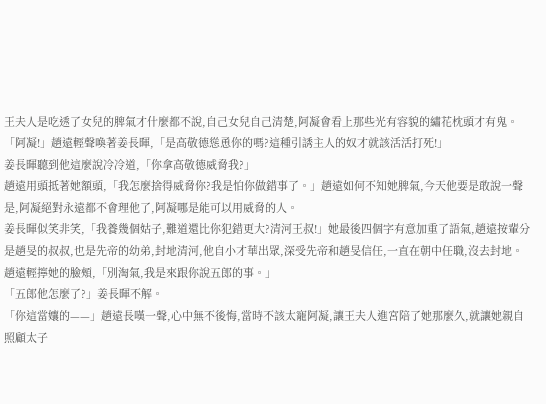王夫人是吃透了女兒的脾氣才什麼都不說,自己女兒自己清楚,阿凝會看上那些光有容貌的繡花枕頭才有鬼。
「阿凝!」趙遠輕聲喚著姜長暉,「是高敬德慫恿你的嗎?這種引誘主人的奴才就該活活打死!」
姜長暉聽到他這麼說冷冷道,「你拿高敬德威脅我?」
趙遠用頭抵著她額頭,「我怎麼捨得威脅你?我是怕你做錯事了。」趙遠如何不知她脾氣,今天他要是敢說一聲是,阿凝絕對永遠都不會理他了,阿凝哪是能可以用威脅的人。
姜長暉似笑非笑,「我養幾個姑子,難道還比你犯錯更大?清河王叔!」她最後四個字有意加重了語氣,趙遠按輩分是趙旻的叔叔,也是先帝的幼弟,封地清河,他自小才華出眾,深受先帝和趙旻信任,一直在朝中任職,沒去封地。
趙遠輕擰她的臉頰,「別淘氣,我是來跟你說五郎的事。」
「五郎他怎麼了?」姜長暉不解。
「你這當孃的——」趙遠長嘆一聲,心中無不後悔,當時不該太寵阿凝,讓王夫人進宮陪了她那麼久,就讓她親自照顧太子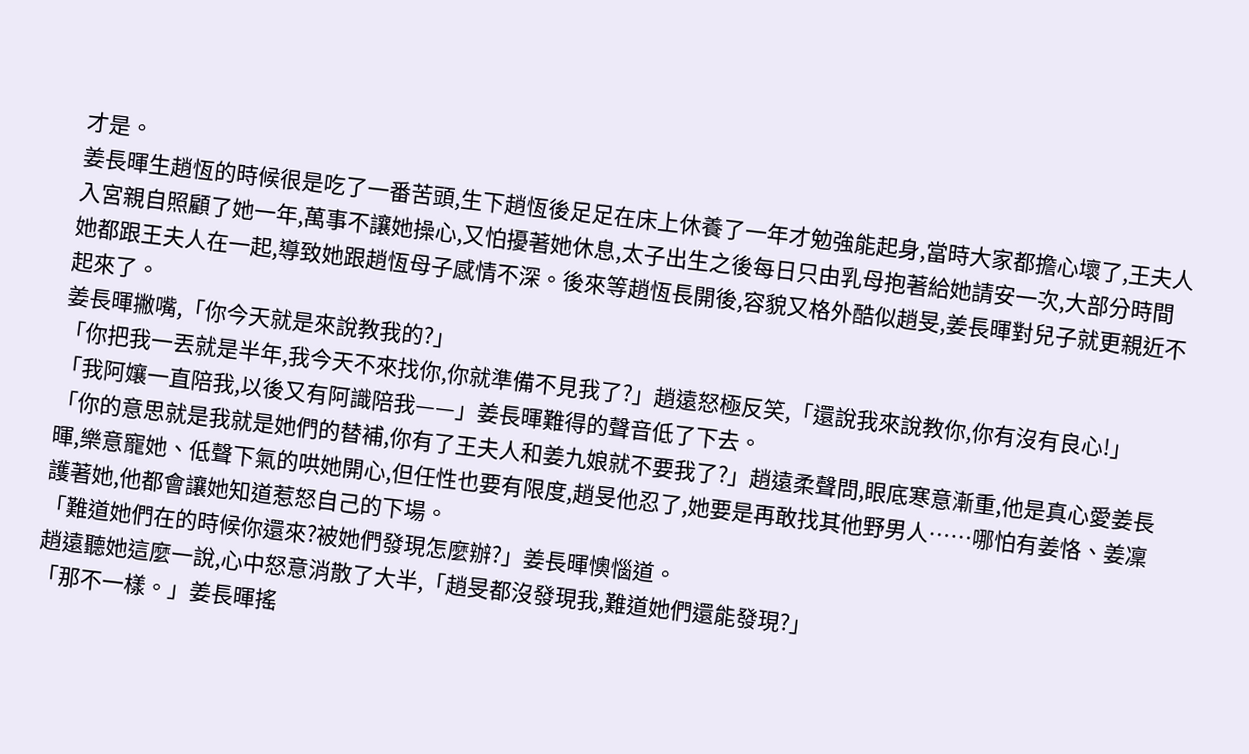才是。
姜長暉生趙恆的時候很是吃了一番苦頭,生下趙恆後足足在床上休養了一年才勉強能起身,當時大家都擔心壞了,王夫人入宮親自照顧了她一年,萬事不讓她操心,又怕擾著她休息,太子出生之後每日只由乳母抱著給她請安一次,大部分時間她都跟王夫人在一起,導致她跟趙恆母子感情不深。後來等趙恆長開後,容貌又格外酷似趙旻,姜長暉對兒子就更親近不起來了。
姜長暉撇嘴,「你今天就是來說教我的?」
「你把我一丟就是半年,我今天不來找你,你就準備不見我了?」趙遠怒極反笑,「還說我來說教你,你有沒有良心!」
「我阿孃一直陪我,以後又有阿識陪我——」姜長暉難得的聲音低了下去。
「你的意思就是我就是她們的替補,你有了王夫人和姜九娘就不要我了?」趙遠柔聲問,眼底寒意漸重,他是真心愛姜長暉,樂意寵她、低聲下氣的哄她開心,但任性也要有限度,趙旻他忍了,她要是再敢找其他野男人……哪怕有姜恪、姜凜護著她,他都會讓她知道惹怒自己的下場。
「難道她們在的時候你還來?被她們發現怎麼辦?」姜長暉懊惱道。
趙遠聽她這麼一說,心中怒意消散了大半,「趙旻都沒發現我,難道她們還能發現?」
「那不一樣。」姜長暉搖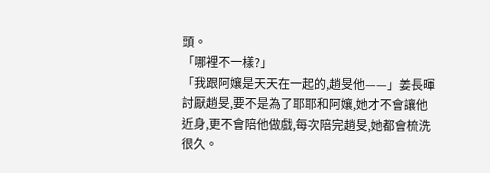頭。
「哪裡不一樣?」
「我跟阿孃是天天在一起的,趙旻他——」姜長暉討厭趙旻,要不是為了耶耶和阿孃,她才不會讓他近身,更不會陪他做戲,每次陪完趙旻,她都會梳洗很久。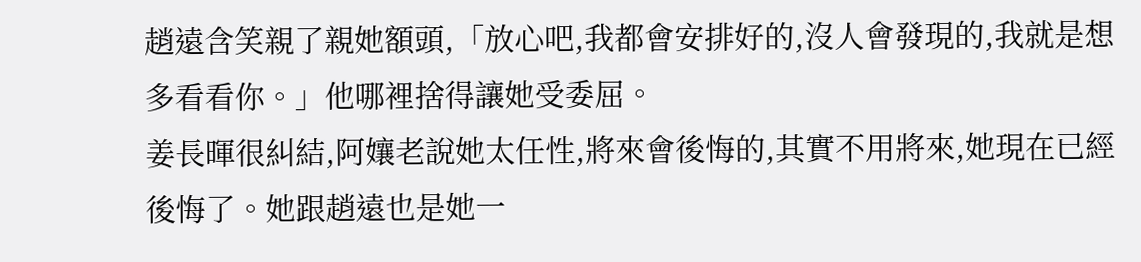趙遠含笑親了親她額頭,「放心吧,我都會安排好的,沒人會發現的,我就是想多看看你。」他哪裡捨得讓她受委屈。
姜長暉很糾結,阿孃老說她太任性,將來會後悔的,其實不用將來,她現在已經後悔了。她跟趙遠也是她一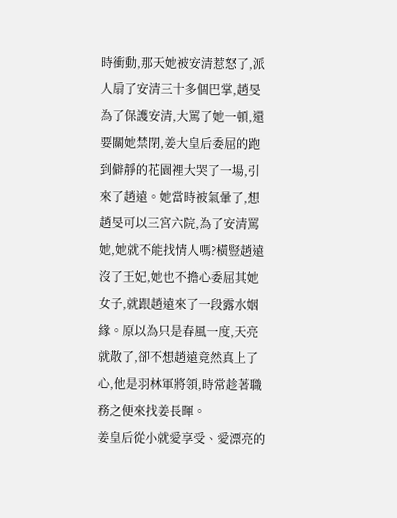時衝動,那天她被安清惹怒了,派人扇了安清三十多個巴掌,趙旻為了保護安清,大罵了她一頓,還要關她禁閉,姜大皇后委屈的跑到僻靜的花園裡大哭了一場,引來了趙遠。她當時被氣暈了,想趙旻可以三宮六院,為了安清罵她,她就不能找情人嗎?橫豎趙遠沒了王妃,她也不擔心委屈其她女子,就跟趙遠來了一段露水姻緣。原以為只是春風一度,天亮就散了,卻不想趙遠竟然真上了心,他是羽林軍將領,時常趁著職務之便來找姜長暉。
姜皇后從小就愛享受、愛漂亮的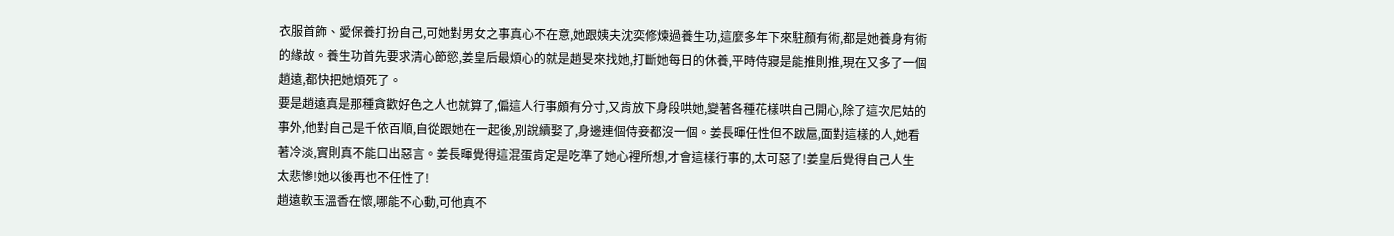衣服首飾、愛保養打扮自己,可她對男女之事真心不在意,她跟姨夫沈奕修煉過養生功,這麼多年下來駐顏有術,都是她養身有術的緣故。養生功首先要求清心節慾,姜皇后最煩心的就是趙旻來找她,打斷她每日的休養,平時侍寢是能推則推,現在又多了一個趙遠,都快把她煩死了。
要是趙遠真是那種貪歡好色之人也就算了,偏這人行事頗有分寸,又肯放下身段哄她,變著各種花樣哄自己開心,除了這次尼姑的事外,他對自己是千依百順,自從跟她在一起後,別說續娶了,身邊連個侍妾都沒一個。姜長暉任性但不跋扈,面對這樣的人,她看著冷淡,實則真不能口出惡言。姜長暉覺得這混蛋肯定是吃準了她心裡所想,才會這樣行事的,太可惡了!姜皇后覺得自己人生太悲慘!她以後再也不任性了!
趙遠軟玉溫香在懷,哪能不心動,可他真不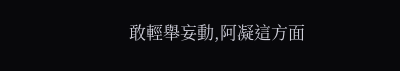敢輕舉妄動,阿凝這方面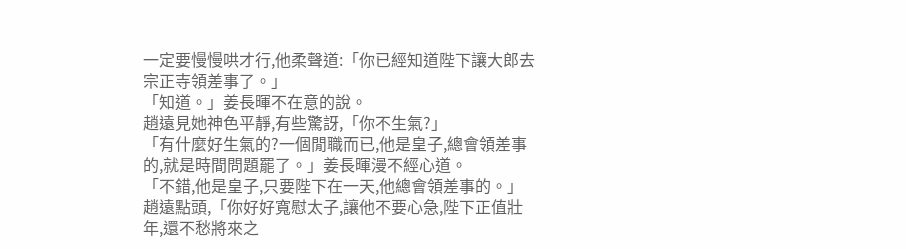一定要慢慢哄才行,他柔聲道:「你已經知道陛下讓大郎去宗正寺領差事了。」
「知道。」姜長暉不在意的說。
趙遠見她神色平靜,有些驚訝,「你不生氣?」
「有什麼好生氣的?一個閒職而已,他是皇子,總會領差事的,就是時間問題罷了。」姜長暉漫不經心道。
「不錯,他是皇子,只要陛下在一天,他總會領差事的。」趙遠點頭,「你好好寬慰太子,讓他不要心急,陛下正值壯年,還不愁將來之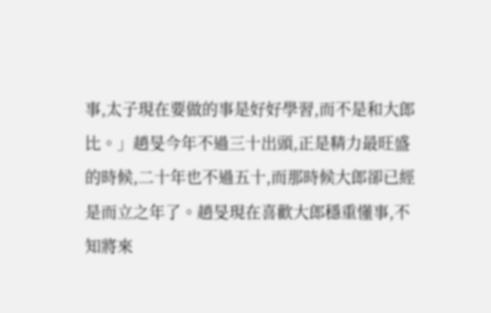事,太子現在要做的事是好好學習,而不是和大郎比。」趙旻今年不過三十出頭,正是精力最旺盛的時候,二十年也不過五十,而那時候大郎卻已經是而立之年了。趙旻現在喜歡大郎穩重懂事,不知將來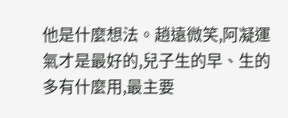他是什麼想法。趙遠微笑,阿凝運氣才是最好的,兒子生的早、生的多有什麼用,最主要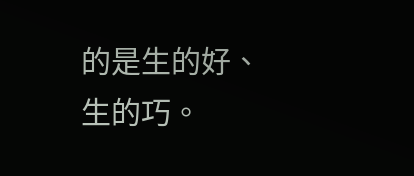的是生的好、生的巧。